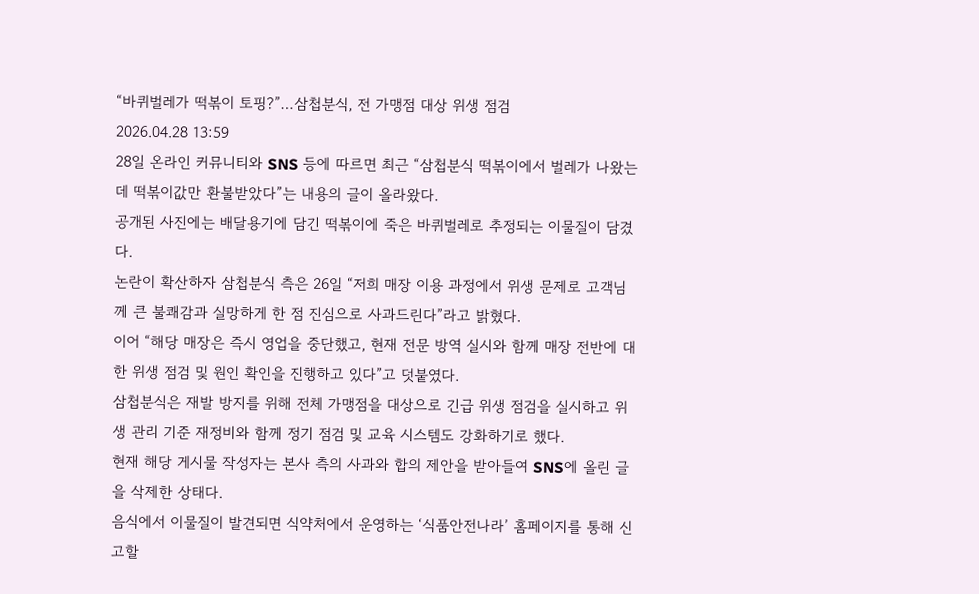“바퀴벌레가 떡볶이 토핑?”…삼첩분식, 전 가맹점 대상 위생 점검
2026.04.28 13:59
28일 온라인 커뮤니티와 SNS 등에 따르면 최근 “삼첩분식 떡볶이에서 벌레가 나왔는데 떡볶이값만 환불받았다”는 내용의 글이 올라왔다.
공개된 사진에는 배달용기에 담긴 떡볶이에 죽은 바퀴벌레로 추정되는 이물질이 담겼다.
논란이 확산하자 삼첩분식 측은 26일 “저희 매장 이용 과정에서 위생 문제로 고객님께 큰 불쾌감과 실망하게 한 점 진심으로 사과드린다”라고 밝혔다.
이어 “해당 매장은 즉시 영업을 중단했고, 현재 전문 방역 실시와 함께 매장 전반에 대한 위생 점검 및 원인 확인을 진행하고 있다”고 덧붙였다.
삼첩분식은 재발 방지를 위해 전체 가맹점을 대상으로 긴급 위생 점검을 실시하고 위생 관리 기준 재정비와 함께 정기 점검 및 교육 시스템도 강화하기로 했다.
현재 해당 게시물 작성자는 본사 측의 사과와 합의 제안을 받아들여 SNS에 올린 글을 삭제한 상태다.
음식에서 이물질이 발견되면 식약처에서 운영하는 ‘식품안전나라’ 홈페이지를 통해 신고할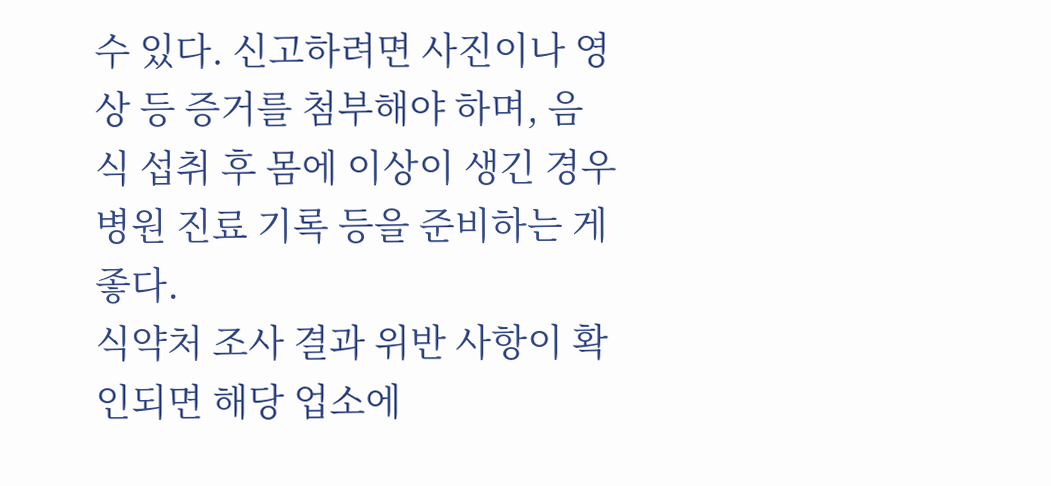수 있다. 신고하려면 사진이나 영상 등 증거를 첨부해야 하며, 음식 섭취 후 몸에 이상이 생긴 경우 병원 진료 기록 등을 준비하는 게 좋다.
식약처 조사 결과 위반 사항이 확인되면 해당 업소에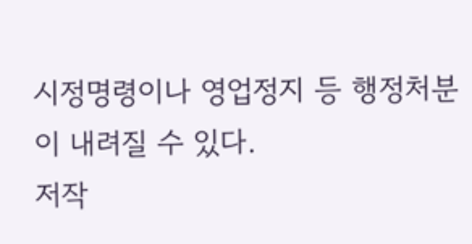시정명령이나 영업정지 등 행정처분이 내려질 수 있다.
저작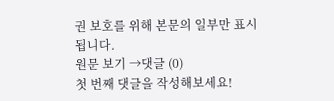권 보호를 위해 본문의 일부만 표시됩니다.
원문 보기 →댓글 (0)
첫 번째 댓글을 작성해보세요!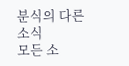분식의 다른 소식
모든 소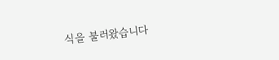식을 불러왔습니다